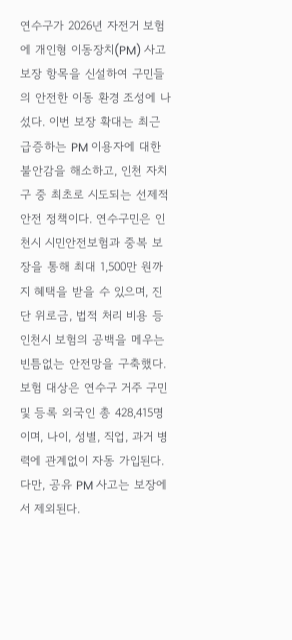연수구가 2026년 자전거 보험에 개인형 이동장치(PM) 사고 보장 항목을 신설하여 구민들의 안전한 이동 환경 조성에 나섰다. 이번 보장 확대는 최근 급증하는 PM 이용자에 대한 불안감을 해소하고, 인천 자치구 중 최초로 시도되는 선제적 안전 정책이다. 연수구민은 인천시 시민안전보험과 중복 보장을 통해 최대 1,500만 원까지 혜택을 받을 수 있으며, 진단 위로금, 법적 처리 비용 등 인천시 보험의 공백을 메우는 빈틈없는 안전망을 구축했다. 보험 대상은 연수구 거주 구민 및 등록 외국인 총 428,415명이며, 나이, 성별, 직업, 과거 병력에 관계없이 자동 가입된다. 다만, 공유 PM 사고는 보장에서 제외된다.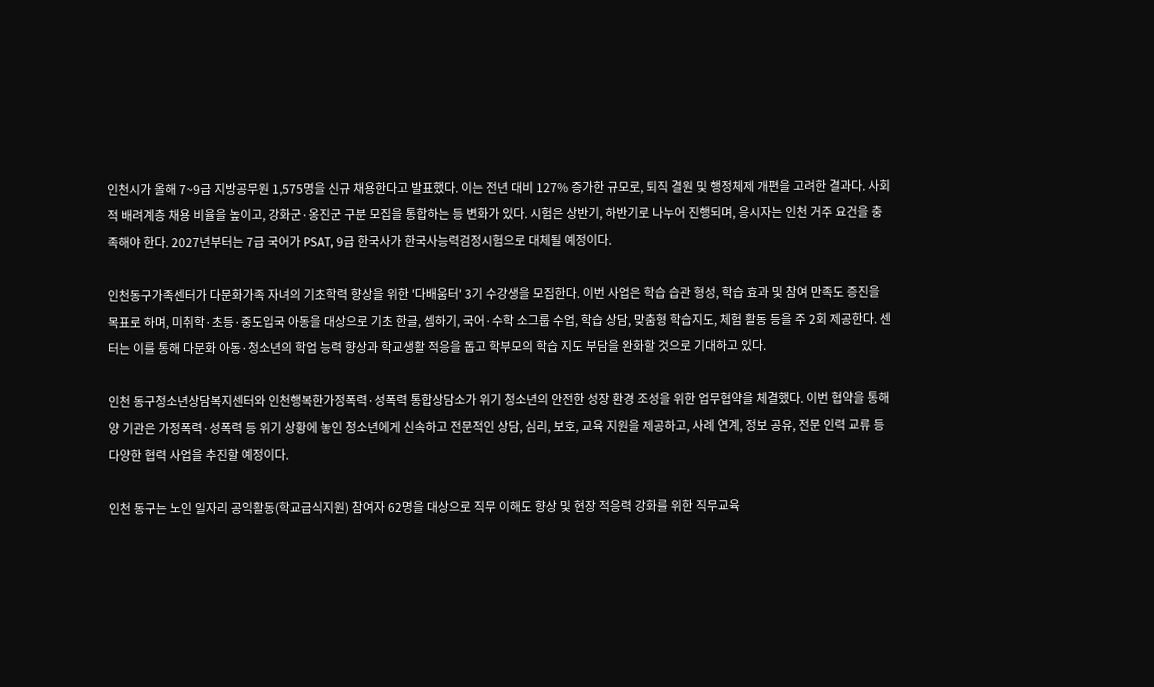인천시가 올해 7~9급 지방공무원 1,575명을 신규 채용한다고 발표했다. 이는 전년 대비 127% 증가한 규모로, 퇴직 결원 및 행정체제 개편을 고려한 결과다. 사회적 배려계층 채용 비율을 높이고, 강화군·옹진군 구분 모집을 통합하는 등 변화가 있다. 시험은 상반기, 하반기로 나누어 진행되며, 응시자는 인천 거주 요건을 충족해야 한다. 2027년부터는 7급 국어가 PSAT, 9급 한국사가 한국사능력검정시험으로 대체될 예정이다.

인천동구가족센터가 다문화가족 자녀의 기초학력 향상을 위한 '다배움터' 3기 수강생을 모집한다. 이번 사업은 학습 습관 형성, 학습 효과 및 참여 만족도 증진을 목표로 하며, 미취학·초등·중도입국 아동을 대상으로 기초 한글, 셈하기, 국어·수학 소그룹 수업, 학습 상담, 맞춤형 학습지도, 체험 활동 등을 주 2회 제공한다. 센터는 이를 통해 다문화 아동·청소년의 학업 능력 향상과 학교생활 적응을 돕고 학부모의 학습 지도 부담을 완화할 것으로 기대하고 있다.

인천 동구청소년상담복지센터와 인천행복한가정폭력·성폭력 통합상담소가 위기 청소년의 안전한 성장 환경 조성을 위한 업무협약을 체결했다. 이번 협약을 통해 양 기관은 가정폭력·성폭력 등 위기 상황에 놓인 청소년에게 신속하고 전문적인 상담, 심리, 보호, 교육 지원을 제공하고, 사례 연계, 정보 공유, 전문 인력 교류 등 다양한 협력 사업을 추진할 예정이다.

인천 동구는 노인 일자리 공익활동(학교급식지원) 참여자 62명을 대상으로 직무 이해도 향상 및 현장 적응력 강화를 위한 직무교육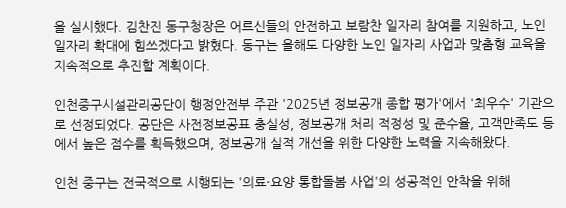을 실시했다. 김찬진 동구청장은 어르신들의 안전하고 보람찬 일자리 참여를 지원하고, 노인 일자리 확대에 힘쓰겠다고 밝혔다. 동구는 올해도 다양한 노인 일자리 사업과 맞춤형 교육을 지속적으로 추진할 계획이다.

인천중구시설관리공단이 행정안전부 주관 '2025년 정보공개 종합 평가'에서 '최우수' 기관으로 선정되었다. 공단은 사전정보공표 충실성, 정보공개 처리 적정성 및 준수율, 고객만족도 등에서 높은 점수를 획득했으며, 정보공개 실적 개선을 위한 다양한 노력을 지속해왔다.

인천 중구는 전국적으로 시행되는 '의료·요양 통합돌봄 사업'의 성공적인 안착을 위해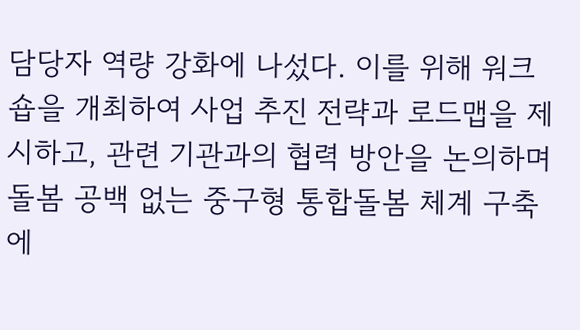담당자 역량 강화에 나섰다. 이를 위해 워크숍을 개최하여 사업 추진 전략과 로드맵을 제시하고, 관련 기관과의 협력 방안을 논의하며 돌봄 공백 없는 중구형 통합돌봄 체계 구축에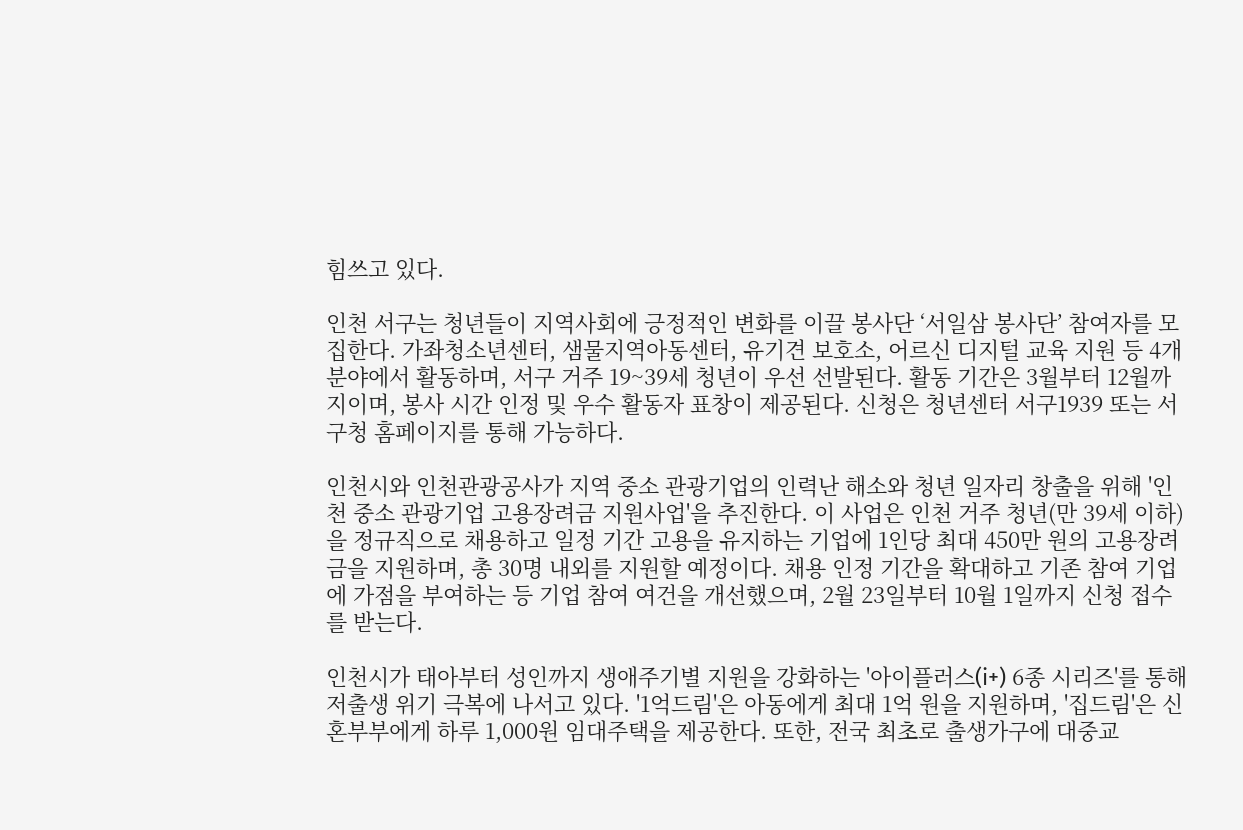힘쓰고 있다.

인천 서구는 청년들이 지역사회에 긍정적인 변화를 이끌 봉사단 ‘서일삼 봉사단’ 참여자를 모집한다. 가좌청소년센터, 샘물지역아동센터, 유기견 보호소, 어르신 디지털 교육 지원 등 4개 분야에서 활동하며, 서구 거주 19~39세 청년이 우선 선발된다. 활동 기간은 3월부터 12월까지이며, 봉사 시간 인정 및 우수 활동자 표창이 제공된다. 신청은 청년센터 서구1939 또는 서구청 홈페이지를 통해 가능하다.

인천시와 인천관광공사가 지역 중소 관광기업의 인력난 해소와 청년 일자리 창출을 위해 '인천 중소 관광기업 고용장려금 지원사업'을 추진한다. 이 사업은 인천 거주 청년(만 39세 이하)을 정규직으로 채용하고 일정 기간 고용을 유지하는 기업에 1인당 최대 450만 원의 고용장려금을 지원하며, 총 30명 내외를 지원할 예정이다. 채용 인정 기간을 확대하고 기존 참여 기업에 가점을 부여하는 등 기업 참여 여건을 개선했으며, 2월 23일부터 10월 1일까지 신청 접수를 받는다.

인천시가 태아부터 성인까지 생애주기별 지원을 강화하는 '아이플러스(i+) 6종 시리즈'를 통해 저출생 위기 극복에 나서고 있다. '1억드림'은 아동에게 최대 1억 원을 지원하며, '집드림'은 신혼부부에게 하루 1,000원 임대주택을 제공한다. 또한, 전국 최초로 출생가구에 대중교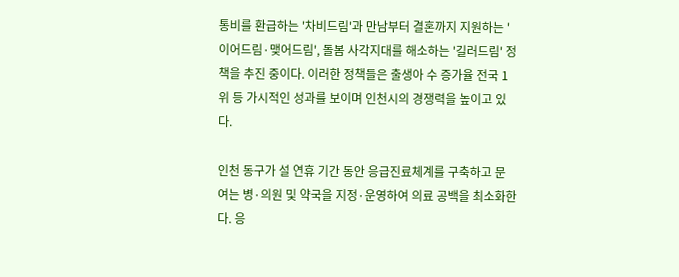통비를 환급하는 '차비드림'과 만남부터 결혼까지 지원하는 '이어드림·맺어드림', 돌봄 사각지대를 해소하는 '길러드림' 정책을 추진 중이다. 이러한 정책들은 출생아 수 증가율 전국 1위 등 가시적인 성과를 보이며 인천시의 경쟁력을 높이고 있다.

인천 동구가 설 연휴 기간 동안 응급진료체계를 구축하고 문 여는 병·의원 및 약국을 지정·운영하여 의료 공백을 최소화한다. 응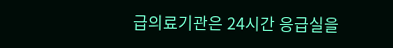급의료기관은 24시간 응급실을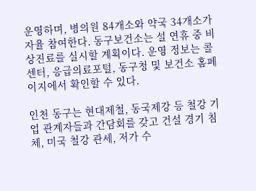운영하며, 병의원 84개소와 약국 34개소가 자율 참여한다. 동구보건소는 설 연휴 중 비상진료를 실시할 계획이다. 운영 정보는 콜센터, 응급의료포털, 동구청 및 보건소 홈페이지에서 확인할 수 있다.

인천 동구는 현대제철, 동국제강 등 철강 기업 관계자들과 간담회를 갖고 건설 경기 침체, 미국 철강 관세, 저가 수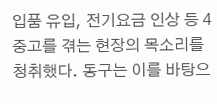입품 유입, 전기요금 인상 등 4중고를 겪는 현장의 목소리를 청취했다. 동구는 이를 바탕으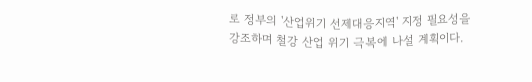로 정부의 '산업위기 선제대응지역' 지정 필요성을 강조하며 철강 산업 위기 극복에 나설 계획이다.